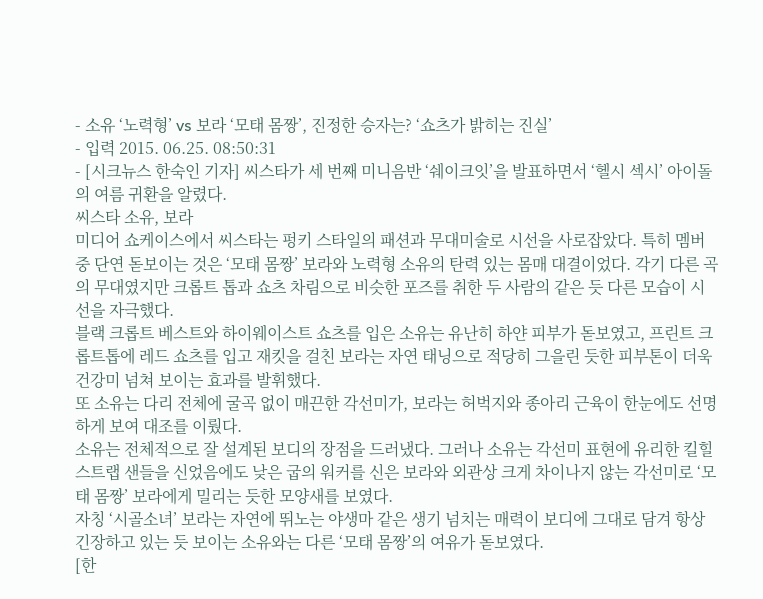- 소유 ‘노력형’ vs 보라 ‘모태 몸짱’, 진정한 승자는? ‘쇼츠가 밝히는 진실’
- 입력 2015. 06.25. 08:50:31
- [시크뉴스 한숙인 기자] 씨스타가 세 번째 미니음반 ‘쉐이크잇’을 발표하면서 ‘헬시 섹시’ 아이돌의 여름 귀환을 알렸다.
씨스타 소유, 보라
미디어 쇼케이스에서 씨스타는 펑키 스타일의 패션과 무대미술로 시선을 사로잡았다. 특히 멤버 중 단연 돋보이는 것은 ‘모태 몸짱’ 보라와 노력형 소유의 탄력 있는 몸매 대결이었다. 각기 다른 곡의 무대였지만 크롭트 톱과 쇼츠 차림으로 비슷한 포즈를 취한 두 사람의 같은 듯 다른 모습이 시선을 자극했다.
블랙 크롭트 베스트와 하이웨이스트 쇼츠를 입은 소유는 유난히 하얀 피부가 돋보였고, 프린트 크롭트톱에 레드 쇼츠를 입고 재킷을 걸친 보라는 자연 태닝으로 적당히 그을린 듯한 피부톤이 더욱 건강미 넘쳐 보이는 효과를 발휘했다.
또 소유는 다리 전체에 굴곡 없이 매끈한 각선미가, 보라는 허벅지와 종아리 근육이 한눈에도 선명하게 보여 대조를 이뤘다.
소유는 전체적으로 잘 설계된 보디의 장점을 드러냈다. 그러나 소유는 각선미 표현에 유리한 킬힐 스트랩 샌들을 신었음에도 낮은 굽의 워커를 신은 보라와 외관상 크게 차이나지 않는 각선미로 ‘모태 몸짱’ 보라에게 밀리는 듯한 모양새를 보였다.
자칭 ‘시골소녀’ 보라는 자연에 뛰노는 야생마 같은 생기 넘치는 매력이 보디에 그대로 담겨 항상 긴장하고 있는 듯 보이는 소유와는 다른 ‘모태 몸짱’의 여유가 돋보였다.
[한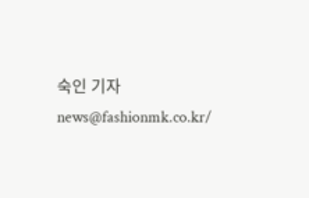숙인 기자 news@fashionmk.co.kr/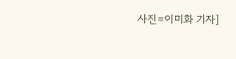사진=이미화 기자]